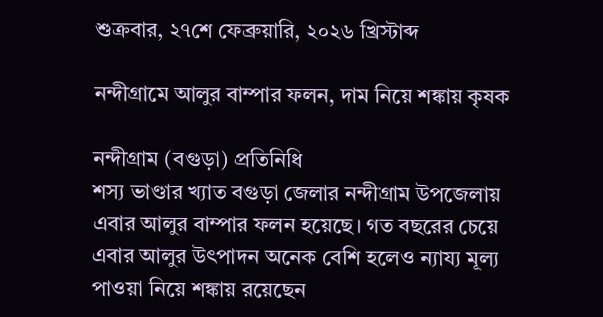শুক্রবার, ২৭শে ফেব্রুয়ারি, ২০২৬ খ্রিস্টাব্দ

নন্দীগ্রামে আলুর বাম্পার ফলন, দাম নিয়ে শঙ্কায় কৃষক

নন্দীগ্রাম (বগুড়া) প্রতিনিধি
শস্য ভাণ্ডার খ্যাত বগুড়া জেলার নন্দীগ্রাম উপজেলায় এবার আলুর বাম্পার ফলন হয়েছে। গত বছরের চেয়ে এবার আলুর উৎপাদন অনেক বেশি হলেও ন্যায্য মূল্য পাওয়া নিয়ে শঙ্কায় রয়েছেন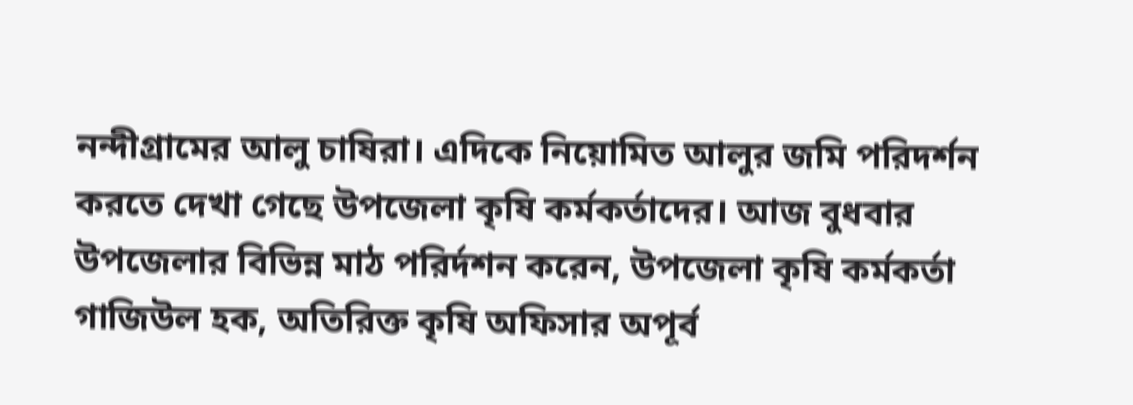নন্দীগ্রামের আলু চাষিরা। এদিকে নিয়োমিত আলুর জমি পরিদর্শন করতে দেখা গেছে উপজেলা কৃষি কর্মকর্তাদের। আজ বুধবার উপজেলার বিভিন্ন মাঠ পরির্দশন করেন, উপজেলা কৃষি কর্মকর্তা গাজিউল হক, অতিরিক্ত কৃষি অফিসার অপূর্ব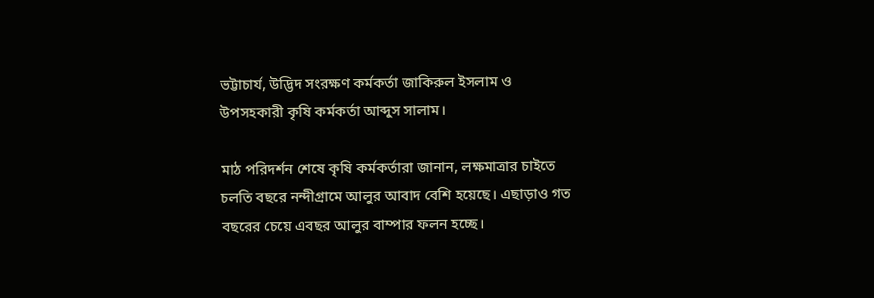ভট্টাচার্য, উদ্ভিদ সংরক্ষণ কর্মকর্তা জাকিরুল ইসলাম ও উপসহকারী কৃষি কর্মকর্তা আব্দুস সালাম।

মাঠ পরিদর্শন শেষে কৃষি কর্মকর্তারা জানান, লক্ষমাত্রার চাইতে চলতি বছরে নন্দীগ্রামে আলুর আবাদ বেশি হয়েছে। এছাড়াও গত বছরের চেয়ে এবছর আলুর বাম্পার ফলন হচ্ছে।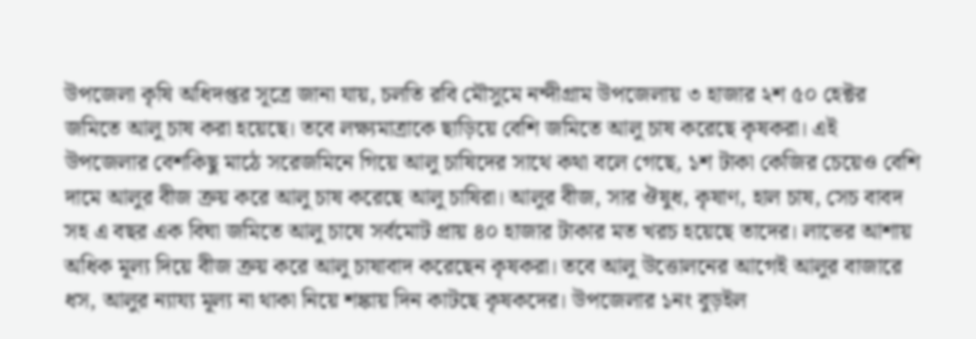উপজেলা কৃষি অধিদপ্তর সূত্রে জানা যায়, চলতি রবি মৌসুমে নন্দীগ্রাম উপজেলায় ৩ হাজার ২শ ৫০ হেক্টর জমিতে আলু চাষ করা হয়েছে। তবে লক্ষ্যমাত্রাকে ছাড়িয়ে বেশি জমিতে আলু চাষ করেছে কৃষকরা। এই উপজেলার বেশকিছু মাঠে সরেজমিনে গিয়ে আলু চাষিদের সাথে কথা বলে গেছে, ১শ টাকা কেজির চেয়েও বেশি দামে আলুর বীজ ক্রয় করে আলু চাষ করেছে আলু চাষিরা। আলুর বীজ, সার ঔষুধ, কৃষাণ, হাল চাষ, সেচ বাবদ সহ এ বছর এক বিঘা জমিতে আলু চাষে সর্বমোট প্রায় ৪০ হাজার টাকার মত খরচ হয়েছে তাদের। লাভের আশায় অধিক মূল্য দিয়ে বীজ ক্রয় করে আলু চাষাবাদ করেছেন কৃষকরা। তবে আলু উত্তোলনের আগেই আলুর বাজারে ধস, আলুর ন্যায্য মূল্য না থাকা নিয়ে শঙ্কায় দিন কাটছে কৃষকদের। উপজেলার ১নং বুড়ইল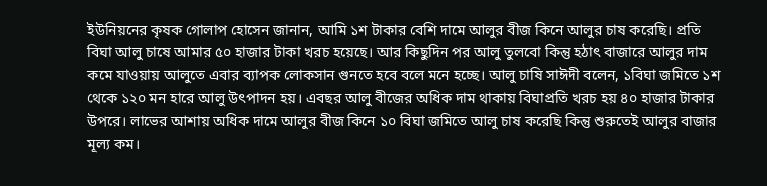ইউনিয়নের কৃষক গোলাপ হোসেন জানান, আমি ১শ টাকার বেশি দামে আলুর বীজ কিনে আলুর চাষ করেছি। প্রতি বিঘা আলু চাষে আমার ৫০ হাজার টাকা খরচ হয়েছে। আর কিছুদিন পর আলু তুলবো কিন্তু হঠাৎ বাজারে আলুর দাম কমে যাওয়ায় আলুতে এবার ব্যাপক লোকসান গুনতে হবে বলে মনে হচ্ছে। আলু চাষি সাঈদী বলেন, ১বিঘা জমিতে ১শ থেকে ১২০ মন হারে আলু উৎপাদন হয়। এবছর আলু বীজের অধিক দাম থাকায় বিঘাপ্রতি খরচ হয় ৪০ হাজার টাকার উপরে। লাভের আশায় অধিক দামে আলুর বীজ কিনে ১০ বিঘা জমিতে আলু চাষ করেছি কিন্তু শুরুতেই আলুর বাজার মূল্য কম।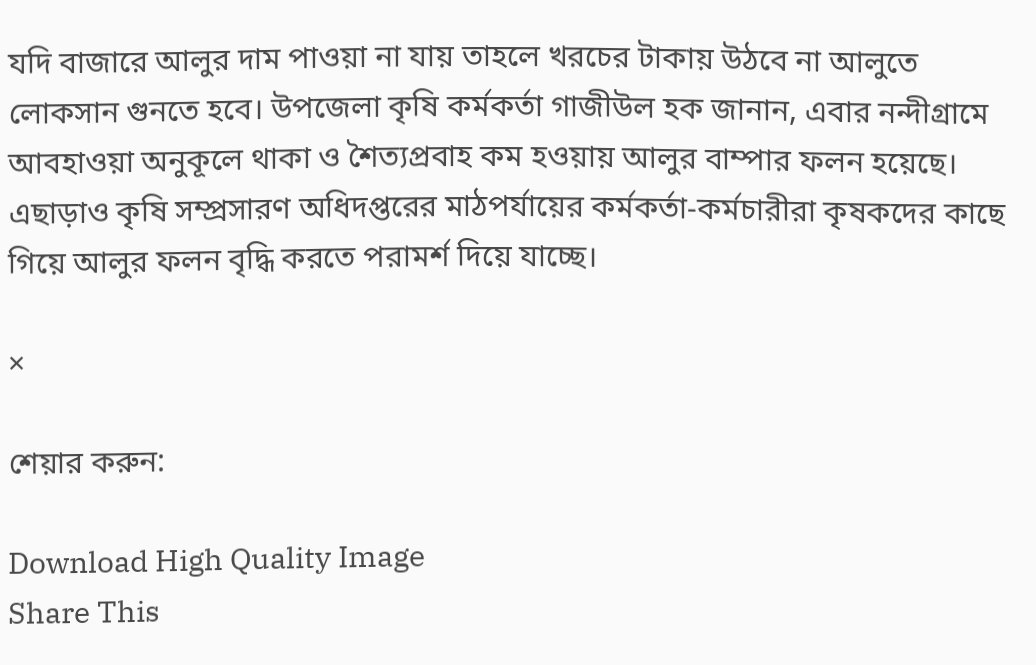যদি বাজারে আলুর দাম পাওয়া না যায় তাহলে খরচের টাকায় উঠবে না আলুতে লোকসান গুনতে হবে। উপজেলা কৃষি কর্মকর্তা গাজীউল হক জানান, এবার নন্দীগ্রামে আবহাওয়া অনুকূলে থাকা ও শৈত্যপ্রবাহ কম হওয়ায় আলুর বাম্পার ফলন হয়েছে। এছাড়াও কৃষি সম্প্রসারণ অধিদপ্তরের মাঠপর্যায়ের কর্মকর্তা-কর্মচারীরা কৃষকদের কাছে গিয়ে আলুর ফলন বৃদ্ধি করতে পরামর্শ দিয়ে যাচ্ছে।

×

শেয়ার করুন:

Download High Quality Image
Share This